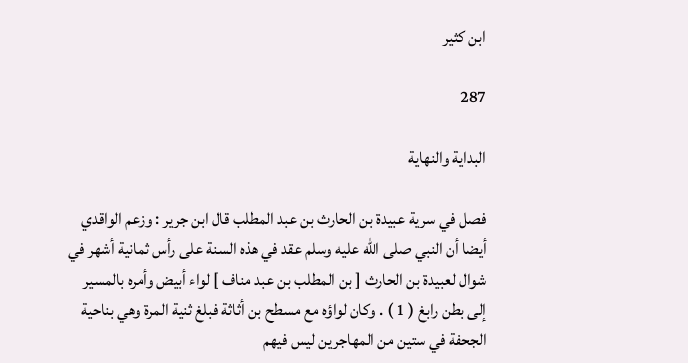ابن كثير

287

البداية والنهاية

فصل في سرية عبيدة بن الحارث بن عبد المطلب قال ابن جرير : وزعم الواقدي أيضا أن النبي صلى الله عليه وسلم عقد في هذه السنة على رأس ثمانية أشهر في شوال لعبيدة بن الحارث [ بن المطلب بن عبد مناف ] لواء أبيض وأمره بالمسير إلى بطن رابغ ( 1 ) . وكان لواؤه مع مسطح بن أثاثة فبلغ ثنية المرة وهي بناحية الجحفة في ستين من المهاجرين ليس فيهم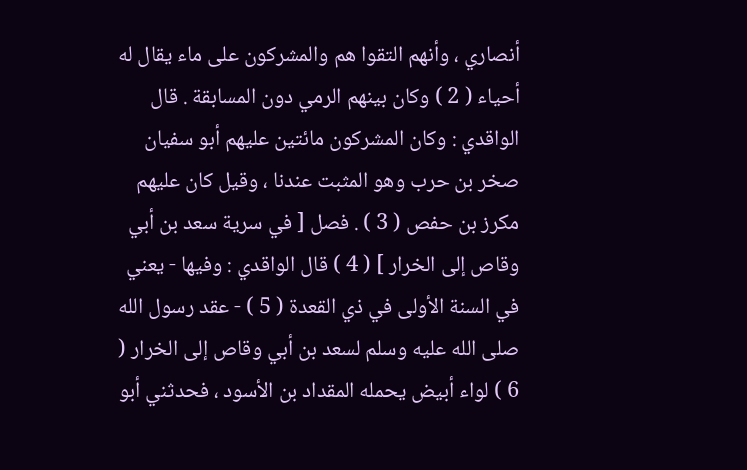أنصاري ، وأنهم التقوا هم والمشركون على ماء يقال له أحياء ( 2 ) وكان بينهم الرمي دون المسابقة . قال الواقدي : وكان المشركون مائتين عليهم أبو سفيان صخر بن حرب وهو المثبت عندنا ، وقيل كان عليهم مكرز بن حفص ( 3 ) . فصل [ في سرية سعد بن أبي وقاص إلى الخرار ] ( 4 ) قال الواقدي : وفيها - يعني في السنة الأولى في ذي القعدة ( 5 ) - عقد رسول الله صلى الله عليه وسلم لسعد بن أبي وقاص إلى الخرار ( 6 ) لواء أبيض يحمله المقداد بن الأسود ، فحدثني أبو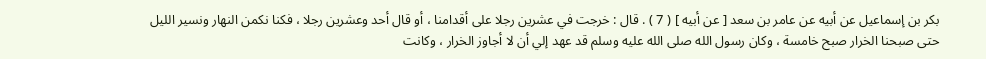بكر بن إسماعيل عن أبيه عن عامر بن سعد [ عن أبيه ] ( 7 ) . قال : خرجت في عشرين رجلا على أقدامنا ، أو قال أحد وعشرين رجلا ، فكنا نكمن النهار ونسير الليل حتى صبحنا الخرار صبح خامسة ، وكان رسول الله صلى الله عليه وسلم قد عهد إلي أن لا أجاوز الخرار ، وكانت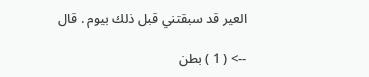العير قد سبقتني قبل ذلك بيوم . قال

--> ( 1 ) بطن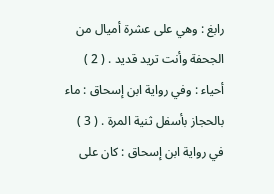رابغ : وهي على عشرة أميال من الجحفة وأنت تريد قديد . ( 2 ) أحياء : وفي رواية ابن إسحاق : ماء بالحجاز بأسفل ثنية المرة . ( 3 ) في رواية ابن إسحاق : كان على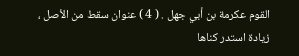القوم عكرمة بن أبي جهل . ( 4 ) عنوان سقط من الأصل ، زيادة استدر كناها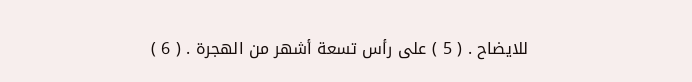للايضاح . ( 5 ) على رأس تسعة أشهر من الهجرة . ( 6 )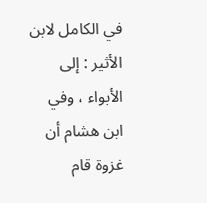في الكامل لابن الأثير : إلى الأبواء ، وفي ابن هشام أن غزوة قام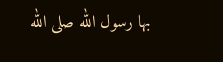بها رسول الله صلى الله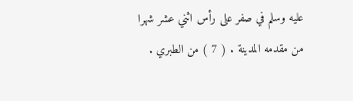عليه وسلم في صفر على رأس اثني عشر شهرا من مقدمه المدينة . ( 7 ) من الطبري .